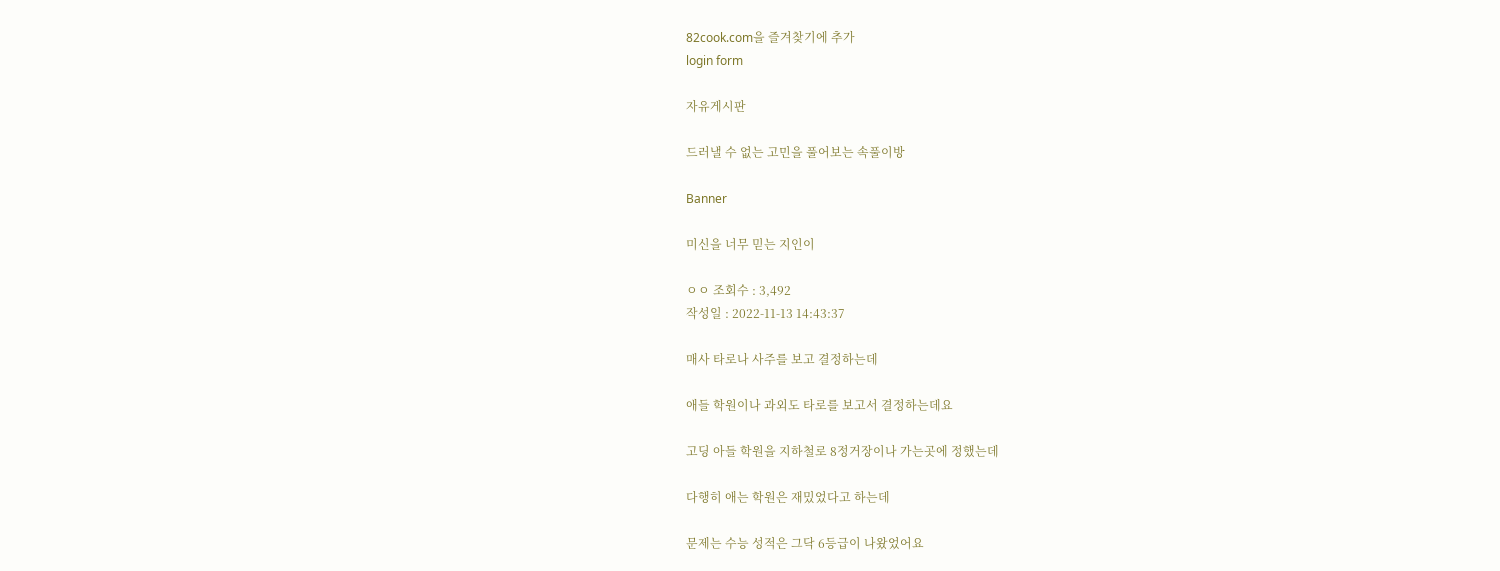82cook.com을 즐겨찾기에 추가
login form

자유게시판

드러낼 수 없는 고민을 풀어보는 속풀이방

Banner

미신을 너무 믿는 지인이

ㅇㅇ 조회수 : 3,492
작성일 : 2022-11-13 14:43:37

매사 타로나 사주를 보고 결정하는데

애들 학원이나 과외도 타로를 보고서 결정하는데요

고딩 아들 학원을 지하철로 8정거장이나 가는곳에 정했는데

다행히 애는 학원은 재밌었다고 하는데

문제는 수능 성적은 그닥 6등급이 나왔었어요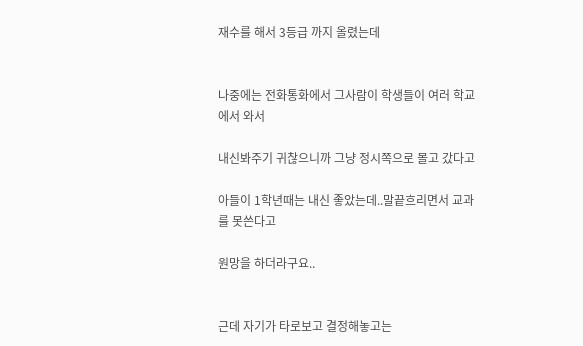재수를 해서 3등급 까지 올렸는데


나중에는 전화통화에서 그사람이 학생들이 여러 학교에서 와서

내신봐주기 귀찮으니까 그냥 정시쪽으로 몰고 갔다고

아들이 1학년때는 내신 좋았는데..말끝흐리면서 교과를 못쓴다고

원망을 하더라구요..


근데 자기가 타로보고 결정해놓고는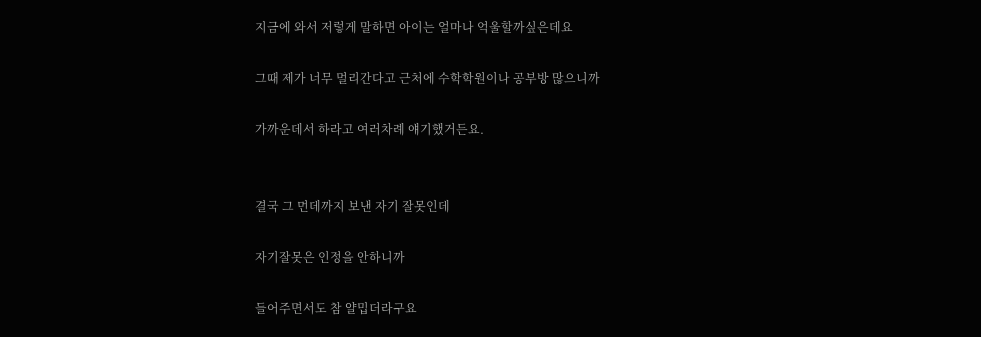지금에 와서 저렇게 말하면 아이는 얼마나 억울할까싶은데요

그때 제가 너무 멀리간다고 근처에 수학학원이나 공부방 많으니까

가까운데서 하라고 여러차례 얘기했거든요.


결국 그 먼데까지 보낸 자기 잘못인데

자기잘못은 인정을 안하니까

들어주면서도 참 얄밉더라구요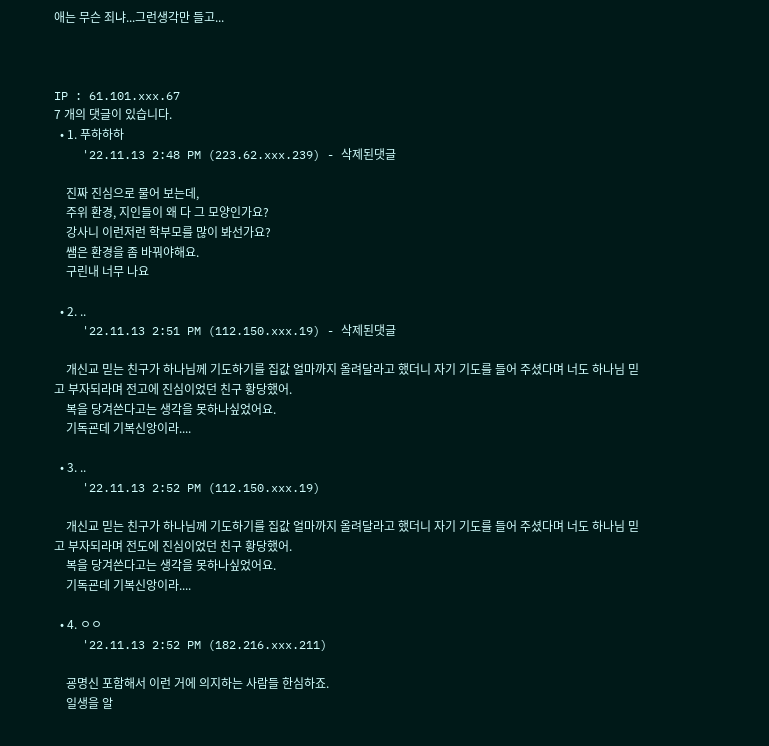애는 무슨 죄냐...그런생각만 들고...



IP : 61.101.xxx.67
7 개의 댓글이 있습니다.
  • 1. 푸하하하
    '22.11.13 2:48 PM (223.62.xxx.239) - 삭제된댓글

    진짜 진심으로 물어 보는데,
    주위 환경, 지인들이 왜 다 그 모양인가요?
    강사니 이런저런 학부모를 많이 봐선가요?
    쌤은 환경을 좀 바꿔야해요.
    구린내 너무 나요

  • 2. ..
    '22.11.13 2:51 PM (112.150.xxx.19) - 삭제된댓글

    개신교 믿는 친구가 하나님께 기도하기를 집값 얼마까지 올려달라고 했더니 자기 기도를 들어 주셨다며 너도 하나님 믿고 부자되라며 전고에 진심이었던 친구 황당했어.
    복을 당겨쓴다고는 생각을 못하나싶었어요.
    기독굔데 기복신앙이라....

  • 3. ..
    '22.11.13 2:52 PM (112.150.xxx.19)

    개신교 믿는 친구가 하나님께 기도하기를 집값 얼마까지 올려달라고 했더니 자기 기도를 들어 주셨다며 너도 하나님 믿고 부자되라며 전도에 진심이었던 친구 황당했어.
    복을 당겨쓴다고는 생각을 못하나싶었어요.
    기독굔데 기복신앙이라....

  • 4. ㅇㅇ
    '22.11.13 2:52 PM (182.216.xxx.211)

    굥명신 포함해서 이런 거에 의지하는 사람들 한심하죠.
    일생을 알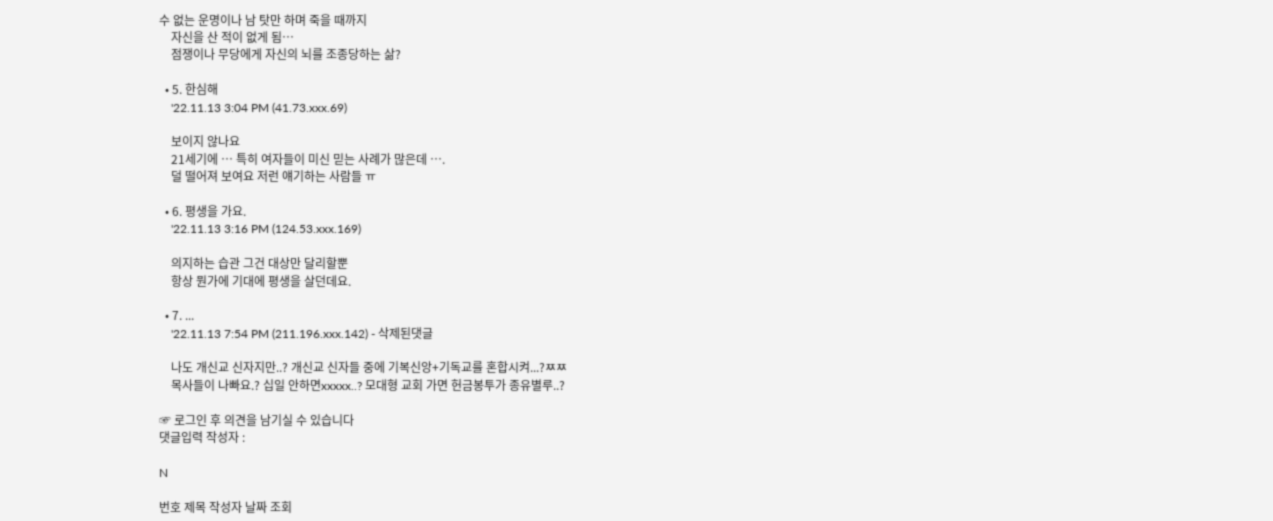수 없는 운명이나 남 탓만 하며 죽을 때까지
    자신을 산 적이 없게 됨…
    점쟁이나 무당에게 자신의 뇌를 조종당하는 삶?

  • 5. 한심해
    '22.11.13 3:04 PM (41.73.xxx.69)

    보이지 않나요
    21세기에 … 특히 여자들이 미신 믿는 사례가 많은데 ….
    덜 떨어져 보여요 저런 얘기하는 사람들 ㅠ

  • 6. 평생을 가요.
    '22.11.13 3:16 PM (124.53.xxx.169)

    의지하는 습관 그건 대상만 달리할뿐
    항상 뭔가에 기대에 평생을 살던데요.

  • 7. ...
    '22.11.13 7:54 PM (211.196.xxx.142) - 삭제된댓글

    나도 개신교 신자지만..? 개신교 신자들 중에 기복신앙+기독교를 혼합시켜...?ㅉㅉ
    목사들이 나빠요.? 십일 안하면xxxxx..? 모대형 교회 가면 헌금봉투가 종유별루..?

☞ 로그인 후 의견을 남기실 수 있습니다
댓글입력 작성자 :

N

번호 제목 작성자 날짜 조회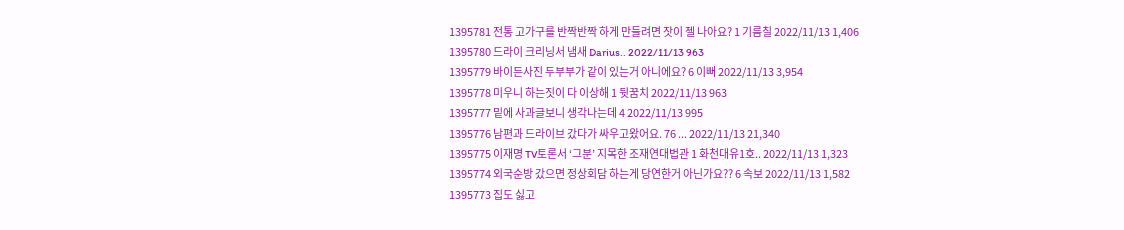1395781 전통 고가구를 반짝반짝 하게 만들려면 잣이 젤 나아요? 1 기름칠 2022/11/13 1,406
1395780 드라이 크리닝서 냄새 Darius.. 2022/11/13 963
1395779 바이든사진 두부부가 같이 있는거 아니에요? 6 이뻐 2022/11/13 3,954
1395778 미우니 하는짓이 다 이상해 1 뒷꿈치 2022/11/13 963
1395777 밑에 사과글보니 생각나는데 4 2022/11/13 995
1395776 남편과 드라이브 갔다가 싸우고왔어요. 76 ... 2022/11/13 21,340
1395775 이재명 TV토론서 ‘그분’ 지목한 조재연대법관 1 화천대유1호.. 2022/11/13 1,323
1395774 외국순방 갔으면 정상회담 하는게 당연한거 아닌가요?? 6 속보 2022/11/13 1,582
1395773 집도 싫고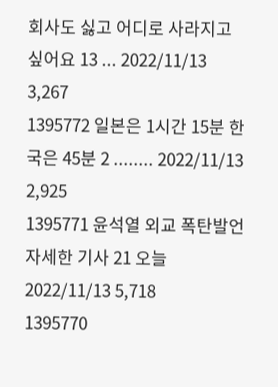회사도 싫고 어디로 사라지고 싶어요 13 ... 2022/11/13 3,267
1395772 일본은 1시간 15분 한국은 45분 2 ........ 2022/11/13 2,925
1395771 윤석열 외교 폭탄발언 자세한 기사 21 오늘 2022/11/13 5,718
1395770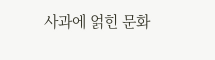사과에 얽힌 문화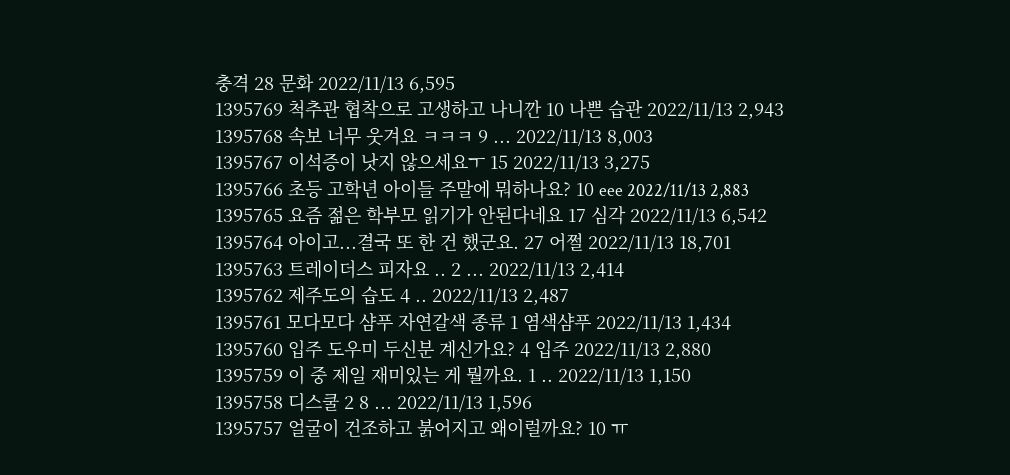충격 28 문화 2022/11/13 6,595
1395769 척추관 협착으로 고생하고 나니깐 10 나쁜 습관 2022/11/13 2,943
1395768 속보 너무 웃겨요 ㅋㅋㅋ 9 ... 2022/11/13 8,003
1395767 이석증이 낫지 않으세요ㅜ 15 2022/11/13 3,275
1395766 초등 고학년 아이들 주말에 뭐하나요? 10 eee 2022/11/13 2,883
1395765 요즘 젊은 학부모 읽기가 안된다네요 17 심각 2022/11/13 6,542
1395764 아이고...결국 또 한 건 했군요. 27 어쩔 2022/11/13 18,701
1395763 트레이더스 피자요 .. 2 ... 2022/11/13 2,414
1395762 제주도의 습도 4 .. 2022/11/13 2,487
1395761 모다모다 샴푸 자연갈색 종류 1 염색샴푸 2022/11/13 1,434
1395760 입주 도우미 두신분 계신가요? 4 입주 2022/11/13 2,880
1395759 이 중 제일 재미있는 게 뭘까요. 1 .. 2022/11/13 1,150
1395758 디스쿨 2 8 ... 2022/11/13 1,596
1395757 얼굴이 건조하고 붉어지고 왜이럴까요? 10 ㅠ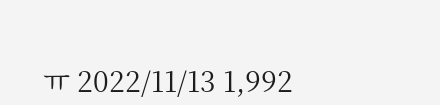ㅠ 2022/11/13 1,992